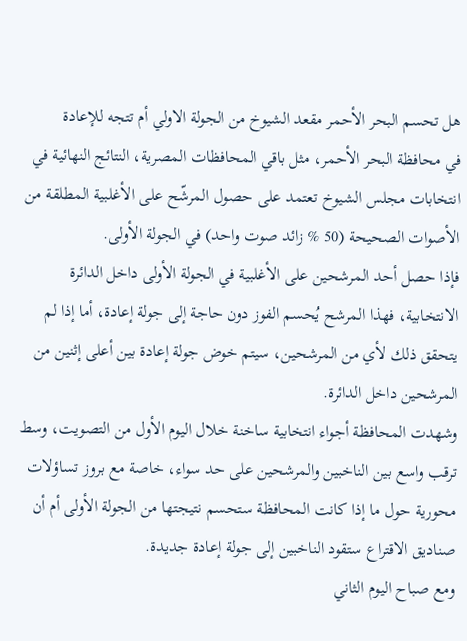هل تحسم البحر الأحمر مقعد الشيوخ من الجولة الاولي أم تتجه للإعادة
في محافظة البحر الأحمر، مثل باقي المحافظات المصرية، النتائج النهائية في انتخابات مجلس الشيوخ تعتمد على حصول المرشّح على الأغلبية المطلقة من الأصوات الصحيحة (50 % زائد صوت واحد) في الجولة الأولى.
فإذا حصل أحد المرشحين على الأغلبية في الجولة الأولى داخل الدائرة الانتخابية، فهذا المرشح يُحسم الفوز دون حاجة إلى جولة إعادة، أما إذا لم يتحقق ذلك لأي من المرشحين، سيتم خوض جولة إعادة بين أعلى إثنين من المرشحين داخل الدائرة.
وشهدت المحافظة أجواء انتخابية ساخنة خلال اليوم الأول من التصويت، وسط ترقب واسع بين الناخبين والمرشحين على حد سواء، خاصة مع بروز تساؤلات محورية حول ما إذا كانت المحافظة ستحسم نتيجتها من الجولة الأولى أم أن صناديق الاقتراع ستقود الناخبين إلى جولة إعادة جديدة.
ومع صباح اليوم الثاني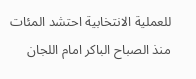للعملية الانتخابية احتشد المئات منذ الصباح الباكر امام اللجان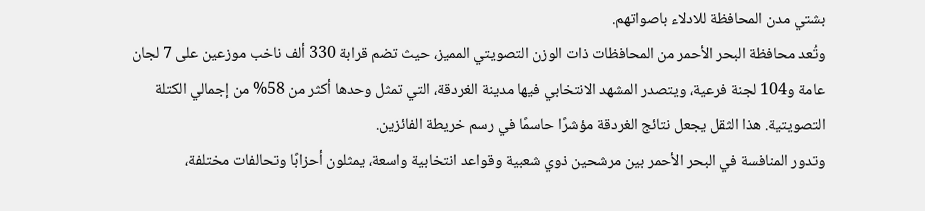بشتي مدن المحافظة للادلاء باصواتهم.
وتُعد محافظة البحر الأحمر من المحافظات ذات الوزن التصويتي المميز، حيث تضم قرابة 330 ألف ناخب موزعين على 7 لجان عامة و104 لجنة فرعية، ويتصدر المشهد الانتخابي فيها مدينة الغردقة، التي تمثل وحدها أكثر من 58% من إجمالي الكتلة التصويتية. هذا الثقل يجعل نتائج الغردقة مؤشرًا حاسمًا في رسم خريطة الفائزين.
وتدور المنافسة في البحر الأحمر بين مرشحين ذوي شعبية وقواعد انتخابية واسعة، يمثلون أحزابًا وتحالفات مختلفة،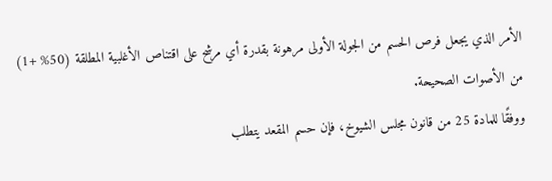الأمر الذي يجعل فرص الحسم من الجولة الأولى مرهونة بقدرة أي مرشح على اقتناص الأغلبية المطلقة (50% +1) من الأصوات الصحيحة.
ووفقًا للمادة 25 من قانون مجلس الشيوخ، فإن حسم المقعد يتطلب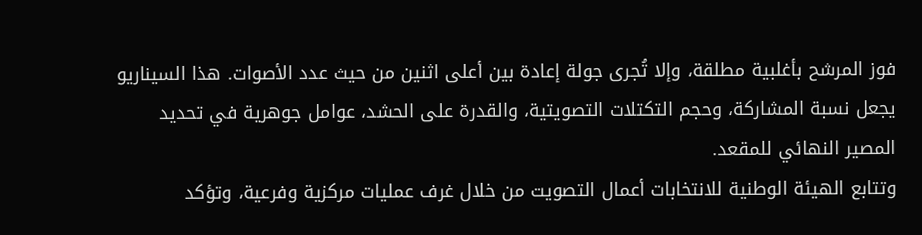فوز المرشح بأغلبية مطلقة، وإلا تُجرى جولة إعادة بين أعلى اثنين من حيث عدد الأصوات. هذا السيناريو يجعل نسبة المشاركة، وحجم التكتلات التصويتية، والقدرة على الحشد، عوامل جوهرية في تحديد المصير النهائي للمقعد.
وتتابع الهيئة الوطنية للانتخابات أعمال التصويت من خلال غرف عمليات مركزية وفرعية، وتؤكد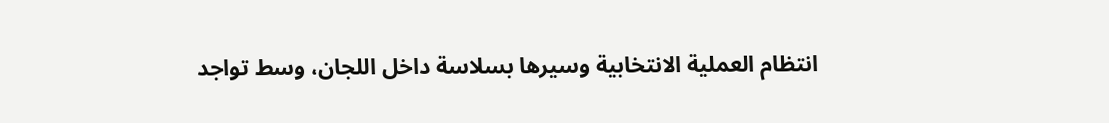انتظام العملية الانتخابية وسيرها بسلاسة داخل اللجان، وسط تواجد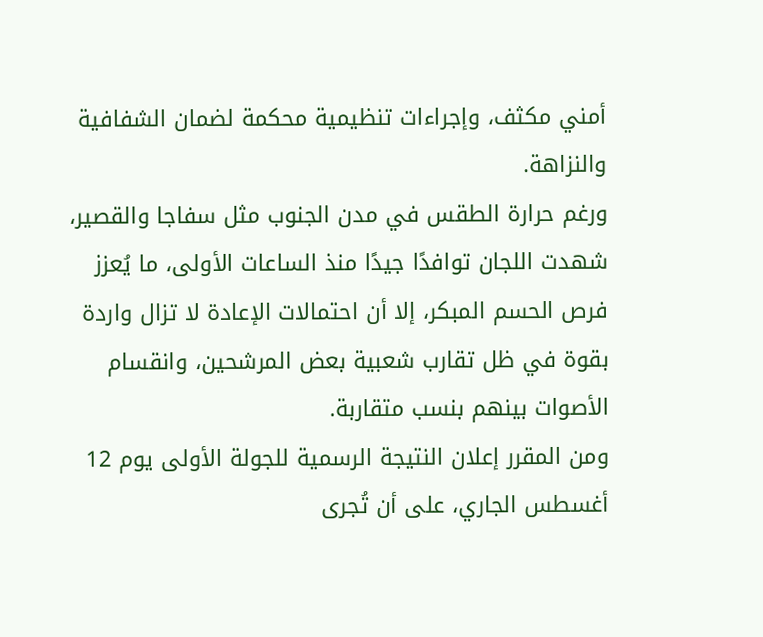أمني مكثف، وإجراءات تنظيمية محكمة لضمان الشفافية والنزاهة.
ورغم حرارة الطقس في مدن الجنوب مثل سفاجا والقصير، شهدت اللجان توافدًا جيدًا منذ الساعات الأولى، ما يُعزز فرص الحسم المبكر، إلا أن احتمالات الإعادة لا تزال واردة بقوة في ظل تقارب شعبية بعض المرشحين، وانقسام الأصوات بينهم بنسب متقاربة.
ومن المقرر إعلان النتيجة الرسمية للجولة الأولى يوم 12 أغسطس الجاري، على أن تُجرى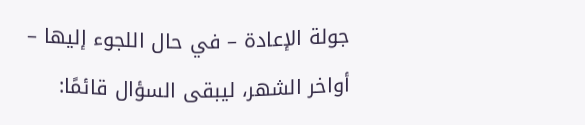جولة الإعادة – في حال اللجوء إليها – أواخر الشهر، ليبقى السؤال قائمًا: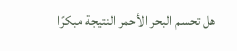هل تحسم البحر الأحمر النتيجة مبكرًا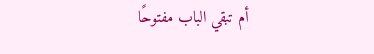أم تبقي الباب مفتوحًا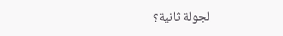لجولة ثانية؟